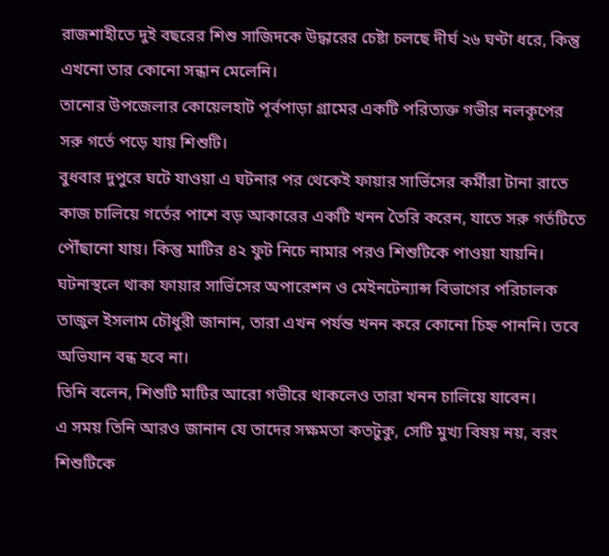রাজশাহীতে দুই বছরের শিশু সাজিদকে উদ্ধারের চেষ্টা চলছে দীর্ঘ ২৬ ঘণ্টা ধরে, কিন্তু এখনো তার কোনো সন্ধান মেলেনি।
তানোর উপজেলার কোয়েলহাট পূর্বপাড়া গ্রামের একটি পরিত্যক্ত গভীর নলকূপের সরু গর্তে পড়ে যায় শিশুটি।
বুধবার দুপুরে ঘটে যাওয়া এ ঘটনার পর থেকেই ফায়ার সার্ভিসের কর্মীরা টানা রাতে কাজ চালিয়ে গর্তের পাশে বড় আকারের একটি খনন তৈরি করেন, যাতে সরু গর্তটিতে পৌঁছানো যায়। কিন্তু মাটির ৪২ ফুট নিচে নামার পরও শিশুটিকে পাওয়া যায়নি।
ঘটনাস্থলে থাকা ফায়ার সার্ভিসের অপারেশন ও মেইনটেন্যান্স বিভাগের পরিচালক তাজুল ইসলাম চৌধুরী জানান, তারা এখন পর্যন্ত খনন করে কোনো চিহ্ন পাননি। তবে অভিযান বন্ধ হবে না।
তিনি বলেন, শিশুটি মাটির আরো গভীরে থাকলেও তারা খনন চালিয়ে যাবেন।
এ সময় তিনি আরও জানান যে তাদের সক্ষমতা কতটুকু, সেটি মুখ্য বিষয় নয়, বরং শিশুটিকে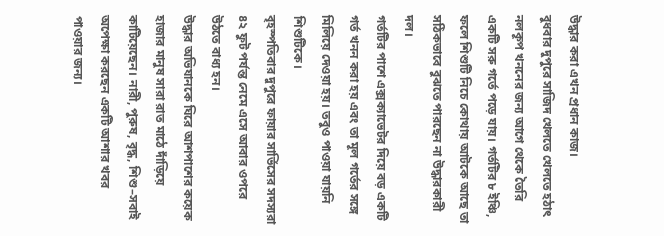উদ্ধার করা এখন প্রধান কাজ।
বুধবার দুপুরে সাজিদ খেলতে খেলতে হঠাৎ নলকূপ খননের জন্য আগে থেকে তৈরি একটি সরু গর্তে পড়ে যায়। গর্তটির ৮ ইঞ্চি, ফলে শিশুটি নিচে কোথায় আটকে আছে তা সঠিকভাবে বুঝতে পারছেন না উদ্ধারকারী দল।
গর্তটির পাশে এক্সক্যাভেটর দিয়ে বড় একটি গর্ত খনন করা হয় এবং তা মূল গর্তের সঙ্গে মিলিয়ে দেওয়া হয়। তবুও পাওয়া যায়নি শিশুটিকে।
বৃহস্পতিবার দুপুরে ফায়ার সার্ভিসের সদস্যরা ৪২ ফুট পর্যন্ত নেমে এসে আবার ওপরে উঠতে বাধ্য হন।
উদ্ধার অভিযানকে ঘিরে আশপাশের কয়েক হাজার মানুষ সারা রাত মাঠে দাঁড়িয়ে কাটিয়েছেন। নারী, পুরুষ, বৃদ্ধ, শিশু–সবাই অপেক্ষা করছেন একটি আশার খবর পাওয়ার জন্য।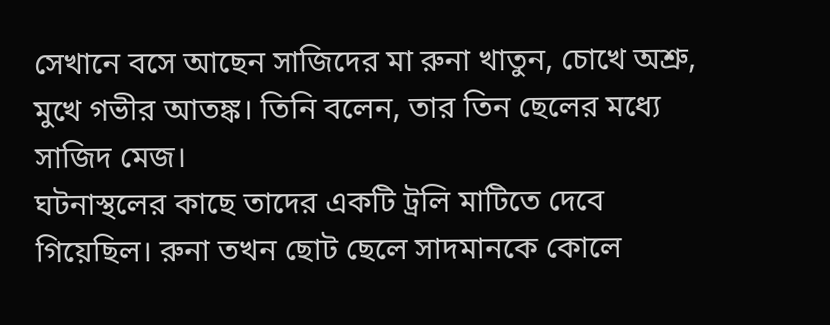সেখানে বসে আছেন সাজিদের মা রুনা খাতুন, চোখে অশ্রু, মুখে গভীর আতঙ্ক। তিনি বলেন, তার তিন ছেলের মধ্যে সাজিদ মেজ।
ঘটনাস্থলের কাছে তাদের একটি ট্রলি মাটিতে দেবে গিয়েছিল। রুনা তখন ছোট ছেলে সাদমানকে কোলে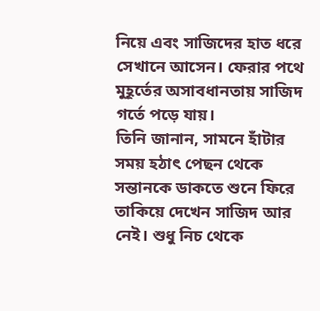নিয়ে এবং সাজিদের হাত ধরে সেখানে আসেন। ফেরার পথে মুহূর্তের অসাবধানতায় সাজিদ গর্তে পড়ে যায়।
তিনি জানান, সামনে হাঁটার সময় হঠাৎ পেছন থেকে সন্তানকে ডাকতে শুনে ফিরে তাকিয়ে দেখেন সাজিদ আর নেই। শুধু নিচ থেকে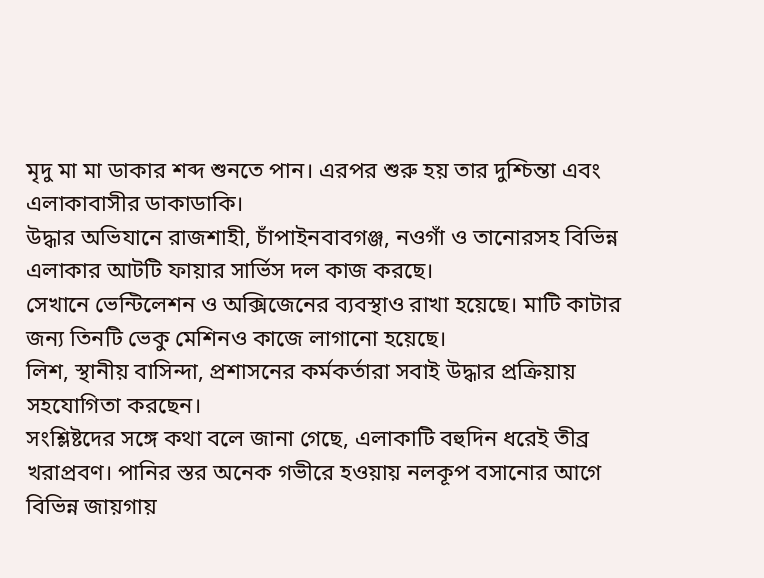মৃদু মা মা ডাকার শব্দ শুনতে পান। এরপর শুরু হয় তার দুশ্চিন্তা এবং এলাকাবাসীর ডাকাডাকি।
উদ্ধার অভিযানে রাজশাহী, চাঁপাইনবাবগঞ্জ, নওগাঁ ও তানোরসহ বিভিন্ন এলাকার আটটি ফায়ার সার্ভিস দল কাজ করছে।
সেখানে ভেন্টিলেশন ও অক্সিজেনের ব্যবস্থাও রাখা হয়েছে। মাটি কাটার জন্য তিনটি ভেকু মেশিনও কাজে লাগানো হয়েছে।
লিশ, স্থানীয় বাসিন্দা, প্রশাসনের কর্মকর্তারা সবাই উদ্ধার প্রক্রিয়ায় সহযোগিতা করছেন।
সংশ্লিষ্টদের সঙ্গে কথা বলে জানা গেছে, এলাকাটি বহুদিন ধরেই তীব্র খরাপ্রবণ। পানির স্তর অনেক গভীরে হওয়ায় নলকূপ বসানোর আগে বিভিন্ন জায়গায়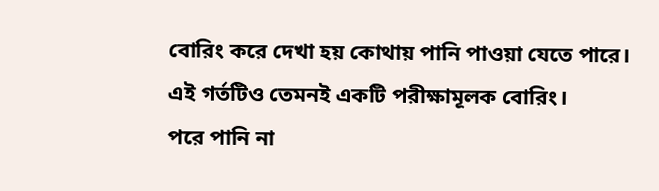বোরিং করে দেখা হয় কোথায় পানি পাওয়া যেতে পারে। এই গর্তটিও তেমনই একটি পরীক্ষামূলক বোরিং।
পরে পানি না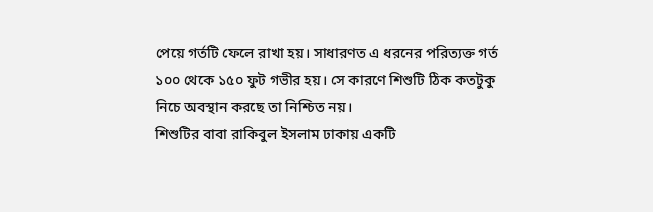পেয়ে গর্তটি ফেলে রাখা হয়। সাধারণত এ ধরনের পরিত্যক্ত গর্ত ১০০ থেকে ১৫০ ফুট গভীর হয়। সে কারণে শিশুটি ঠিক কতটুকু নিচে অবস্থান করছে তা নিশ্চিত নয়।
শিশুটির বাবা রাকিবুল ইসলাম ঢাকায় একটি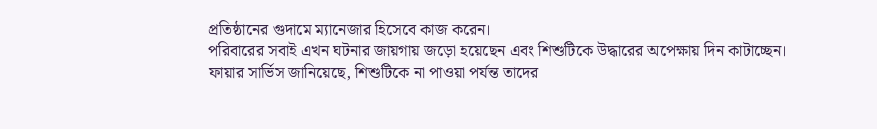প্রতিষ্ঠানের গুদামে ম্যানেজার হিসেবে কাজ করেন।
পরিবারের সবাই এখন ঘটনার জায়গায় জড়ো হয়েছেন এবং শিশুটিকে উদ্ধারের অপেক্ষায় দিন কাটাচ্ছেন।
ফায়ার সার্ভিস জানিয়েছে, শিশুটিকে না পাওয়া পর্যন্ত তাদের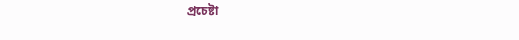প্রচেষ্টা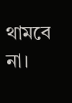থামবে না।